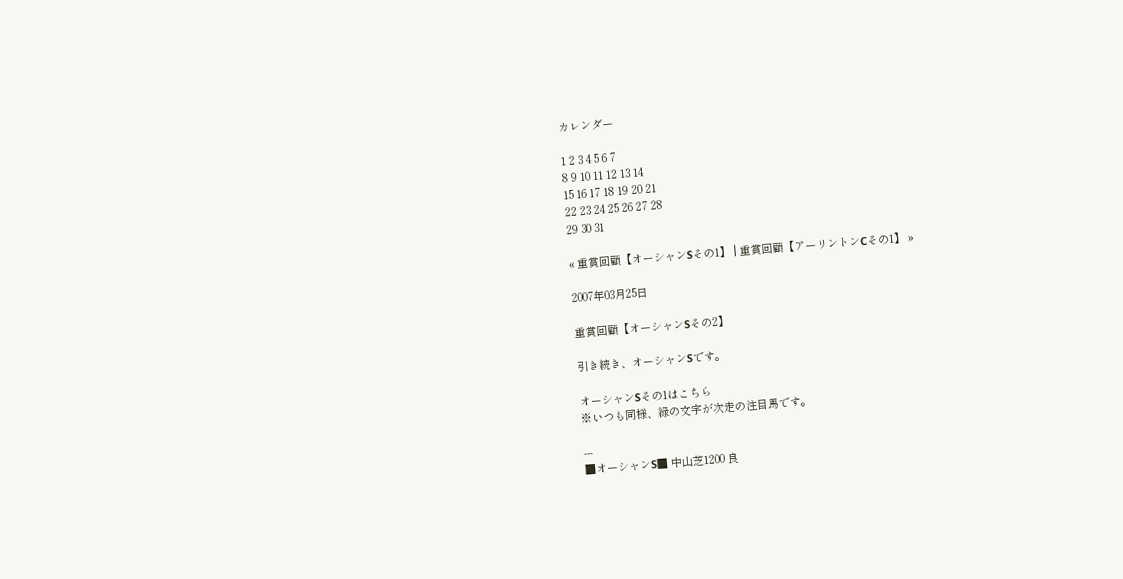カレンダー

1 2 3 4 5 6 7
8 9 10 11 12 13 14
15 16 17 18 19 20 21
22 23 24 25 26 27 28
29 30 31

« 重賞回顧【オーシャンSその1】 | 重賞回顧【アーリントンCその1】 »

2007年03月25日

重賞回顧【オーシャンSその2】

引き続き、オーシャンSです。

オーシャンSその1はこちら
※いつも同様、緑の文字が次走の注目馬です。

---
■オーシャンS■ 中山芝1200 良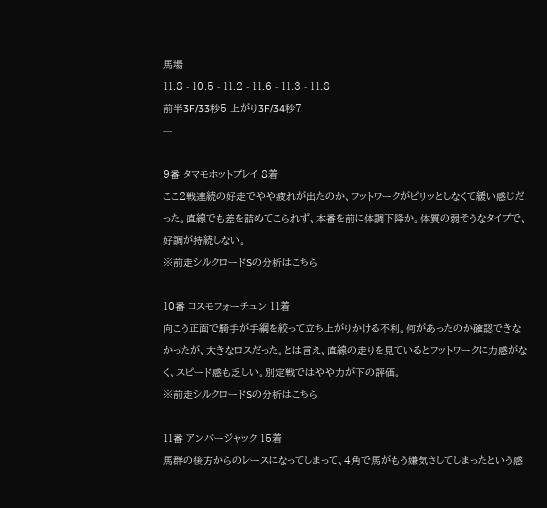馬場
11.8 - 10.5 - 11.2 - 11.6 - 11.3 - 11.8
前半3F/33秒5 上がり3F/34秒7
---

9番 タマモホットプレイ 8着
ここ2戦連続の好走でやや疲れが出たのか、フットワークがピリッとしなくて緩い感じだった。直線でも差を詰めてこられず、本番を前に体調下降か。体質の弱そうなタイプで、好調が持続しない。
※前走シルクロードSの分析はこちら

10番 コスモフォーチュン 11着
向こう正面で騎手が手綱を絞って立ち上がりかける不利。何があったのか確認できなかったが、大きなロスだった。とは言え、直線の走りを見ているとフットワークに力感がなく、スピード感も乏しい。別定戦ではやや力が下の評価。
※前走シルクロードSの分析はこちら

11番 アンバージャック 15着
馬群の後方からのレースになってしまって、4角で馬がもう嫌気さしてしまったという感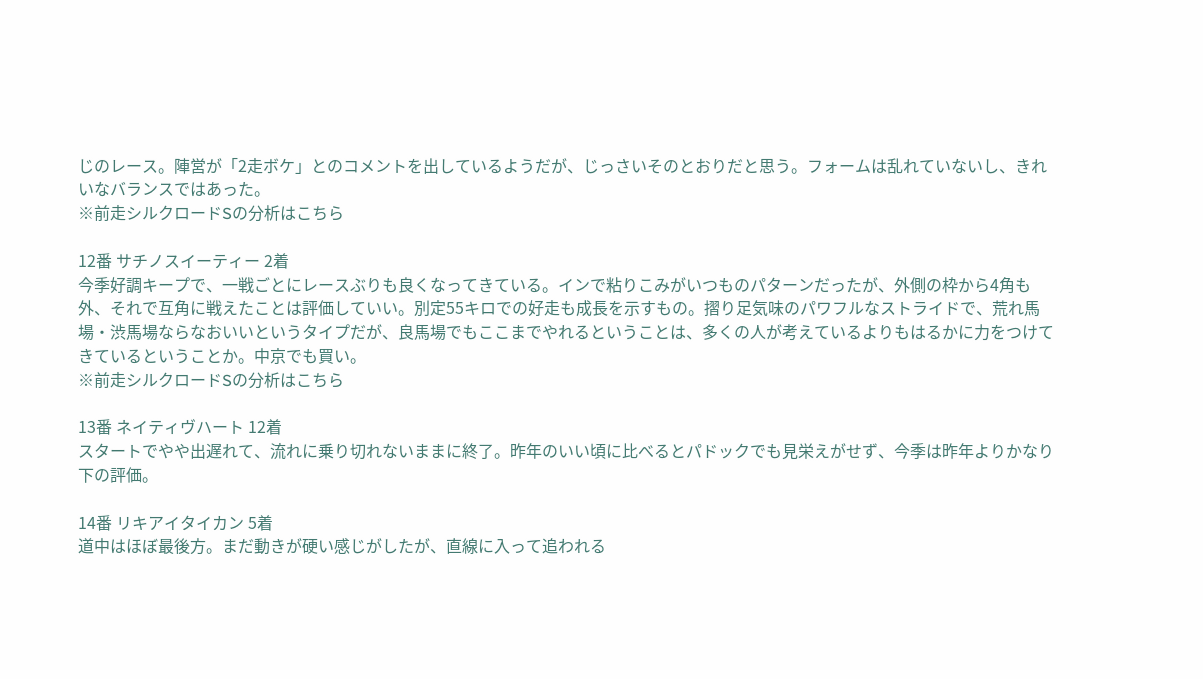じのレース。陣営が「2走ボケ」とのコメントを出しているようだが、じっさいそのとおりだと思う。フォームは乱れていないし、きれいなバランスではあった。
※前走シルクロードSの分析はこちら

12番 サチノスイーティー 2着
今季好調キープで、一戦ごとにレースぶりも良くなってきている。インで粘りこみがいつものパターンだったが、外側の枠から4角も外、それで互角に戦えたことは評価していい。別定55キロでの好走も成長を示すもの。摺り足気味のパワフルなストライドで、荒れ馬場・渋馬場ならなおいいというタイプだが、良馬場でもここまでやれるということは、多くの人が考えているよりもはるかに力をつけてきているということか。中京でも買い。
※前走シルクロードSの分析はこちら

13番 ネイティヴハート 12着
スタートでやや出遅れて、流れに乗り切れないままに終了。昨年のいい頃に比べるとパドックでも見栄えがせず、今季は昨年よりかなり下の評価。

14番 リキアイタイカン 5着
道中はほぼ最後方。まだ動きが硬い感じがしたが、直線に入って追われる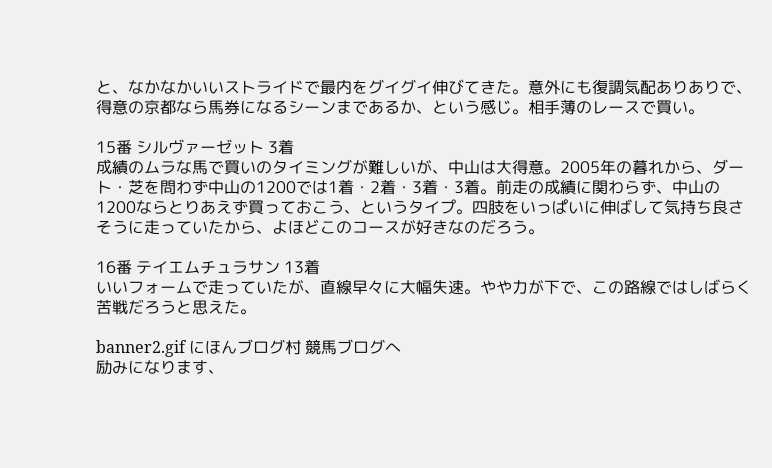と、なかなかいいストライドで最内をグイグイ伸びてきた。意外にも復調気配ありありで、得意の京都なら馬券になるシーンまであるか、という感じ。相手薄のレースで買い。

15番 シルヴァーゼット 3着
成績のムラな馬で買いのタイミングが難しいが、中山は大得意。2005年の暮れから、ダート・芝を問わず中山の1200では1着・2着・3着・3着。前走の成績に関わらず、中山の1200ならとりあえず買っておこう、というタイプ。四肢をいっぱいに伸ばして気持ち良さそうに走っていたから、よほどこのコースが好きなのだろう。

16番 テイエムチュラサン 13着
いいフォームで走っていたが、直線早々に大幅失速。やや力が下で、この路線ではしばらく苦戦だろうと思えた。

banner2.gif にほんブログ村 競馬ブログへ
励みになります、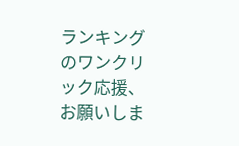ランキングのワンクリック応援、お願いしま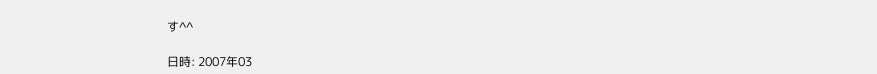す^^

日時: 2007年03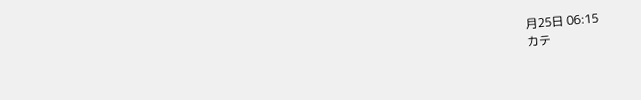月25日 06:15
カテ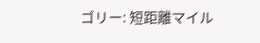ゴリー: 短距離マイル